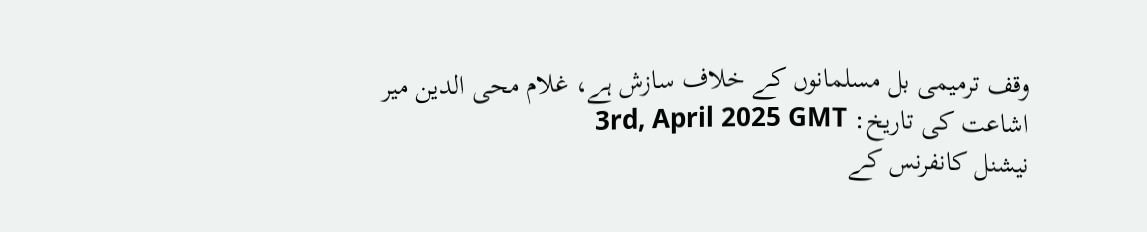وقف ترمیمی بل مسلمانوں کے خلاف سازش ہے، غلام محی الدین میر
اشاعت کی تاریخ: 3rd, April 2025 GMT
نیشنل کانفرنس کے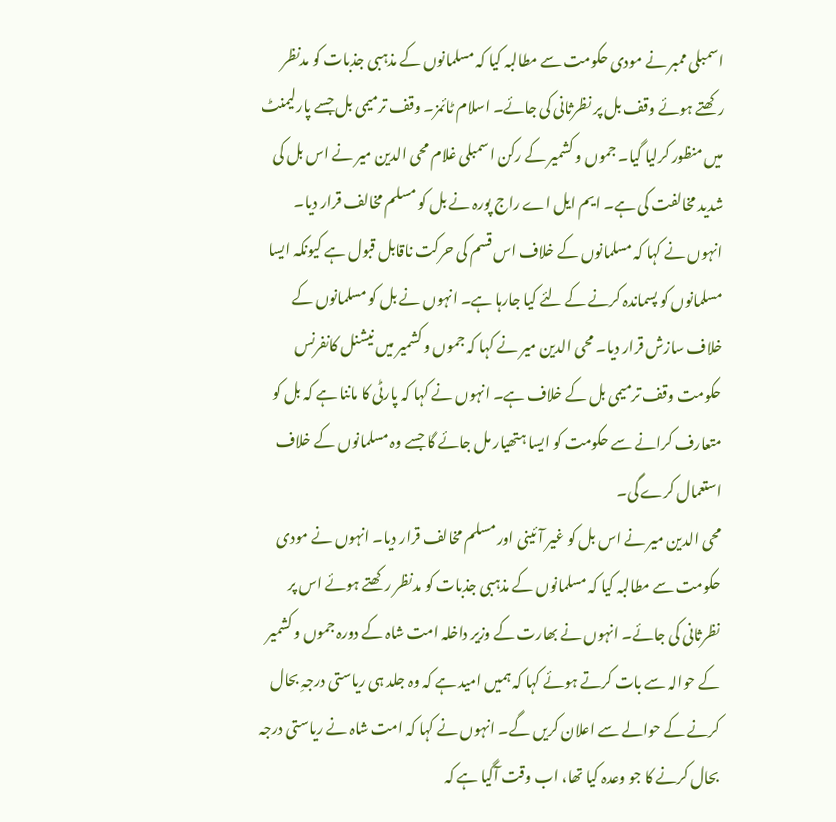اسمبلی ممبر نے مودی حکومت سے مطالبہ کیا کہ مسلمانوں کے مذہبی جذبات کو مدنظر رکھتے ہوئے وقف بل پر نظرثانی کی جائے۔ اسلام ٹائمز۔ وقف ترمیمی بل جسے پارلیمنٹ میں منظور کرلیا گیا۔ جموں و کشمیر کے رکن اسمبلی غلام محی الدین میر نے اس بل کی شدید مخالفت کی ہے۔ ایم ایل اے راج پورہ نے بل کو مسلم مخالف قرار دیا۔ انہوں نے کہا کہ مسلمانوں کے خلاف اس قسم کی حرکت ناقابل قبول ہے کیونکہ ایسا مسلمانوں کو پسماندہ کرنے کے لئے کیا جارہا ہے۔ انہوں نے بل کو مسلمانوں کے خلاف سازش قرار دیا۔ محی الدین میر نے کہا کہ جموں و کشمیر میں نیشنل کانفرنس حکومت وقف ترمیمی بل کے خلاف ہے۔ انہوں نے کہا کہ پارٹی کا ماننا ہے کہ بل کو متعارف کرانے سے حکومت کو ایسا ہتھیار مل جائے گا جسے وہ مسلمانوں کے خلاف استعمال کرے گی۔
محی الدین میر نے اس بل کو غیر آئینی اور مسلم مخالف قرار دیا۔ انہوں نے مودی حکومت سے مطالبہ کیا کہ مسلمانوں کے مذہبی جذبات کو مدنظر رکھتے ہوئے اس پر نظرثانی کی جائے۔ انہوں نے بھارت کے وزیر داخلہ امت شاہ کے دورہ جموں و کشمیر کے حوالہ سے بات کرتے ہوئے کہا کہ ہمیں امید ہے کہ وہ جلد ہی ریاستی درجہِ بحال کرنے کے حوالے سے اعلان کریں گے۔ انہوں نے کہا کہ امت شاہ نے ریاستی درجہ بحال کرنے کا جو وعدہ کیا تھا، اب وقت آگیا ہے کہ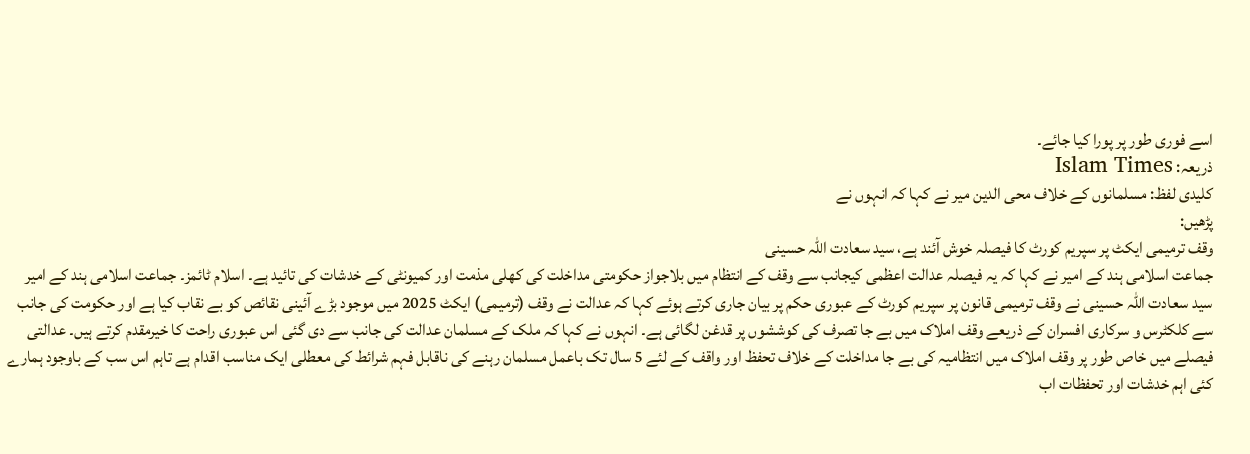اسے فوری طور پر پورا کیا جائے۔
ذریعہ: Islam Times
کلیدی لفظ: مسلمانوں کے خلاف محی الدین میر نے کہا کہ انہوں نے
پڑھیں:
وقف ترمیمی ایکٹ پر سپریم کورٹ کا فیصلہ خوش آئند ہے، سید سعادت اللہ حسینی
جماعت اسلامی ہند کے امیر نے کہا کہ یہ فیصلہ عدالت اعظمی کیجانب سے وقف کے انتظام میں بلاجواز حکومتی مداخلت کی کھلی مذمت اور کمیونٹی کے خدشات کی تائید ہے۔ اسلام ٹائمز۔ جماعت اسلامی ہند کے امیر سید سعادت اللہ حسینی نے وقف ترمیمی قانون پر سپریم کورٹ کے عبوری حکم پر بیان جاری کرتے ہوئے کہا کہ عدالت نے وقف (ترمیمی) ایکٹ 2025 میں موجود بڑے آئینی نقائص کو بے نقاب کیا ہے اور حکومت کی جانب سے کلکٹرس و سرکاری افسران کے ذریعے وقف املاک میں بے جا تصرف کی کوششوں پر قدغن لگائی ہے۔ انہوں نے کہا کہ ملک کے مسلمان عدالت کی جانب سے دی گئی اس عبوری راحت کا خیرمقدم کرتے ہیں۔ عدالتی فیصلے میں خاص طور پر وقف املاک میں انتظامیہ کی بے جا مداخلت کے خلاف تحفظ اور واقف کے لئے 5 سال تک باعمل مسلمان رہنے کی ناقابل فہم شرائط کی معطلی ایک مناسب اقدام ہے تاہم اس سب کے باوجود ہمارے کئی اہم خدشات اور تحفظات اب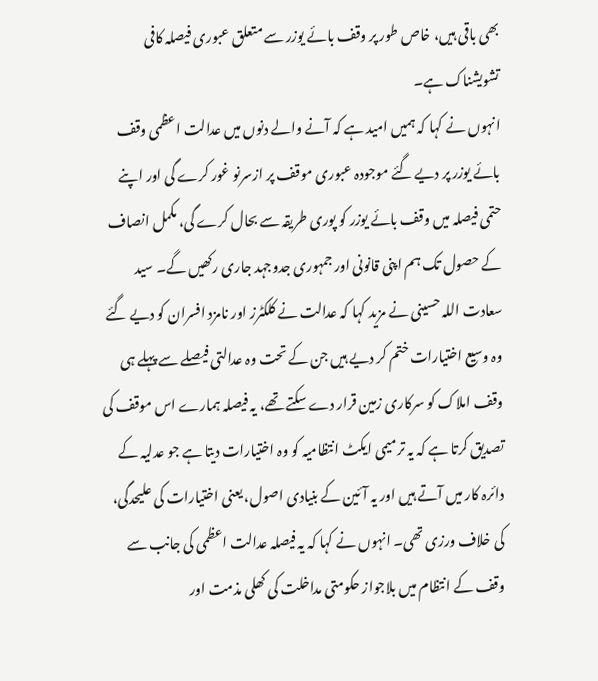بھی باقی ہیں، خاص طور پر وقف بائے یوزر سے متعلق عبوری فیصلہ کافی تشویشناک ہے۔
انہوں نے کہا کہ ہمیں امید ہے کہ آنے والے دنوں میں عدالت اعظمی وقف بائے یوزر پر دیے گئے موجودہ عبوری موقف پر ازسرنو غور کرے گی اور اپنے حتمی فیصلہ میں وقف بائے یوزر کو پوری طریقہ سے بحال کرے گی، مکمل انصاف کے حصول تک ہم اپنی قانونی اور جمہوری جدوجہد جاری رکھیں گے۔ سید سعادت اللہ حسینی نے مزید کہا کہ عدالت نے کلکٹرز اور نامزد افسران کو دیے گئے وہ وسیع اختیارات ختم کر دیے ہیں جن کے تحت وہ عدالتی فیصلے سے پہلے ہی وقف املاک کو سرکاری زمین قرار دے سکتے تھے، یہ فیصلہ ہمارے اس موقف کی تصدیق کرتا ہے کہ یہ ترمیمی ایکٹ انتظامیہ کو وہ اختیارات دیتا ہے جو عدلیہ کے دائرہ کار میں آتے ہیں اور یہ آئین کے بنیادی اصول، یعنی اختیارات کی علیحدگی، کی خلاف ورزی تھی۔ انہوں نے کہا کہ یہ فیصلہ عدالت اعظمی کی جانب سے وقف کے انتظام میں بلاجواز حکومتی مداخلت کی کھلی مذمت اور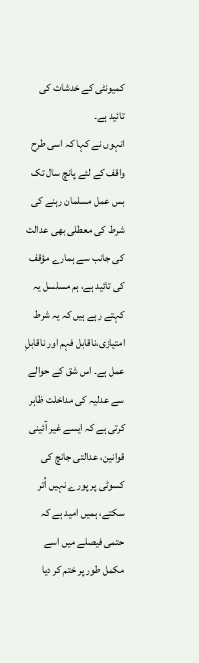کمیونٹی کے خدشات کی تائید ہے۔
انہوں نے کہا کہ اسی طرح واقف کے لئے پانچ سال تک بس عمل مسلمان رہنے کی شرط کی معطلی بھی عدالت کی جانب سے ہمارے مؤقف کی تائید ہے، ہم مسلسل یہ کہتے رہے ہیں کہ یہ شرط امتیازی،ناقابل فہم اور ناقابلِ عمل ہے۔ اس شق کے حوالے سے عدلیہ کی مداخلت ظاہر کرتی ہے کہ ایسے غیر آئینی قوانین، عدالتی جانچ کی کسوٹی پر پورے نہیں اُتر سکتے، ہمیں امید ہے کہ حتمی فیصلے میں اسے مکمل طور پر ختم کر دیا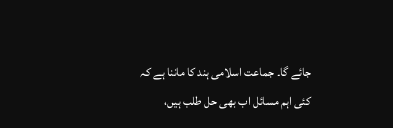جائے گا۔ جماعت اسلامی ہند کا ماننا ہے کہ کئی اہم مسائل اب بھی حل طلب ہیں،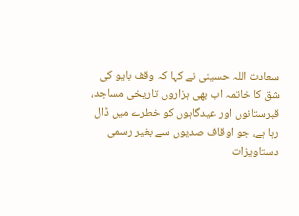سعادت اللہ حسینی نے کہا کہ وقف بایو کی شق کا خاتمہ اب بھی ہزاروں تاریخی مساجد، قبرستانوں اور عیدگاہوں کو خطرے میں ڈال رہا ہے، جو اوقاف صدیوں سے بغیر رسمی دستاویزات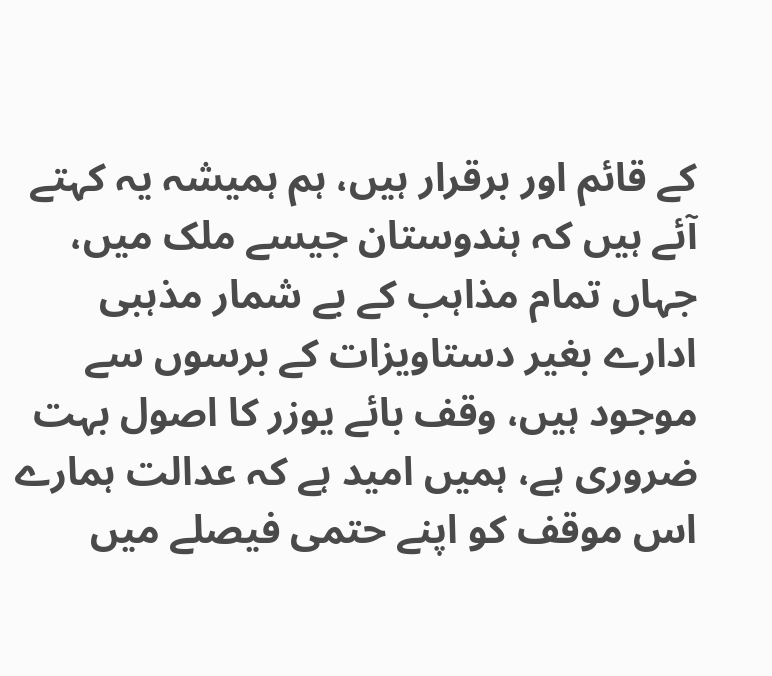کے قائم اور برقرار ہیں، ہم ہمیشہ یہ کہتے آئے ہیں کہ ہندوستان جیسے ملک میں، جہاں تمام مذاہب کے بے شمار مذہبی ادارے بغیر دستاویزات کے برسوں سے موجود ہیں، وقف بائے یوزر کا اصول بہت ضروری ہے، ہمیں امید ہے کہ عدالت ہمارے اس موقف کو اپنے حتمی فیصلے میں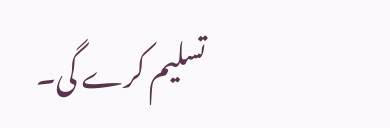تسلیم کرے گی۔